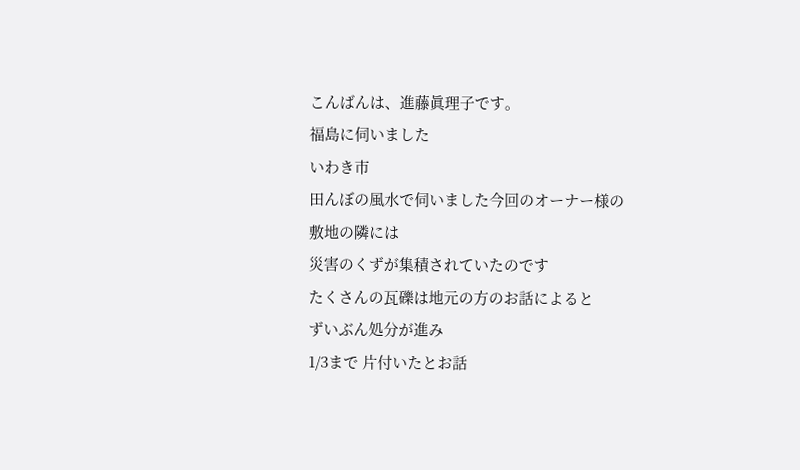こんばんは、進藤眞理子です。
福島に伺いました
いわき市
田んぼの風水で伺いました今回のオーナー様の
敷地の隣には
災害のくずが集積されていたのです
たくさんの瓦礫は地元の方のお話によると
ずいぶん処分が進み
1/3まで 片付いたとお話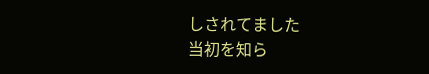しされてました
当初を知ら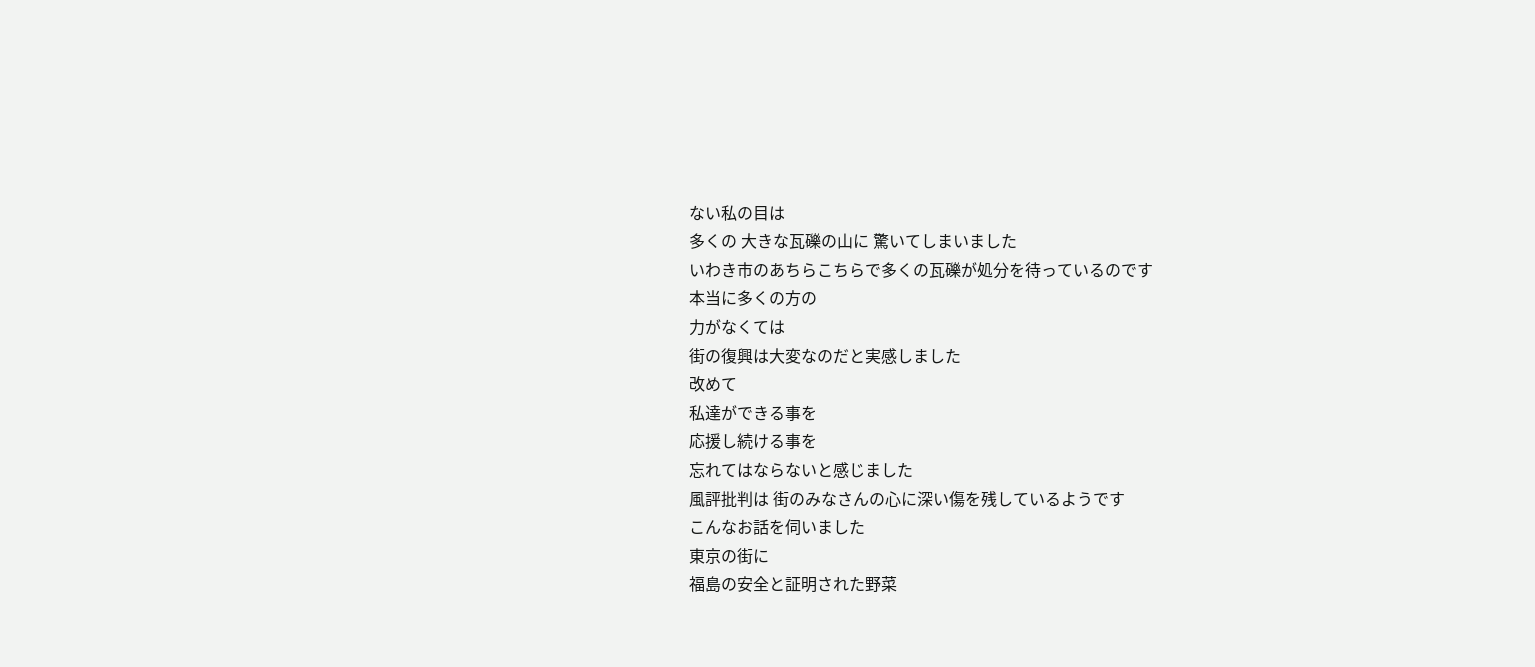ない私の目は
多くの 大きな瓦礫の山に 驚いてしまいました
いわき市のあちらこちらで多くの瓦礫が処分を待っているのです
本当に多くの方の
力がなくては
街の復興は大変なのだと実感しました
改めて
私達ができる事を
応援し続ける事を
忘れてはならないと感じました
風評批判は 街のみなさんの心に深い傷を残しているようです
こんなお話を伺いました
東京の街に
福島の安全と証明された野菜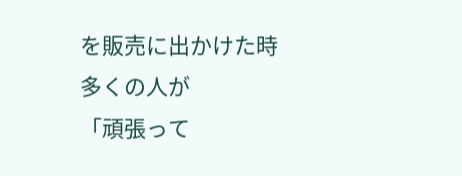を販売に出かけた時
多くの人が
「頑張って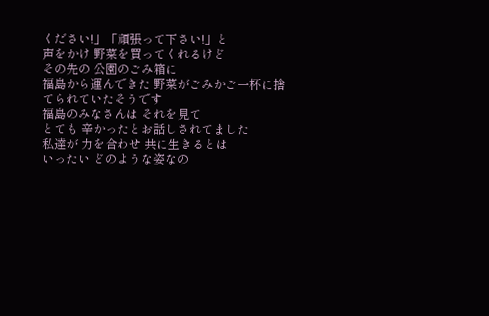ください!」「頑張って下さい!」と
声をかけ 野菜を買ってくれるけど
その先の 公園のごみ箱に
福島から運んできた 野菜がごみかご一杯に捨てられていたそうです
福島のみなさんは それを見て
とても 辛かったとお話しされてました
私達が 力を合わせ 共に生きるとは
いったい どのような姿なの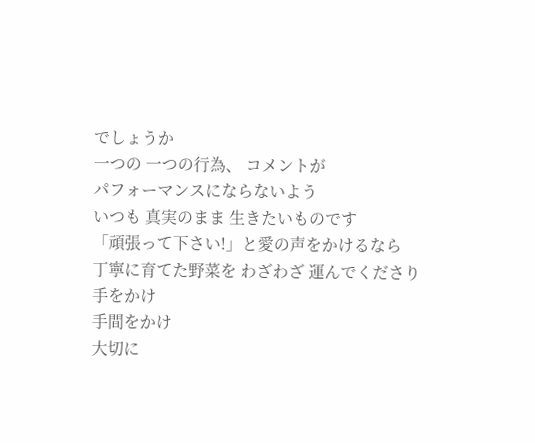でしょうか
一つの 一つの行為、 コメントが
パフォーマンスにならないよう
いつも 真実のまま 生きたいものです
「頑張って下さい!」と愛の声をかけるなら
丁寧に育てた野菜を わざわざ 運んでくださり
手をかけ
手間をかけ
大切に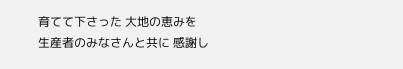育てて下さった 大地の恵みを
生産者のみなさんと共に 感謝し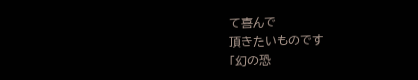て喜んで
頂きたいものです
「幻の恐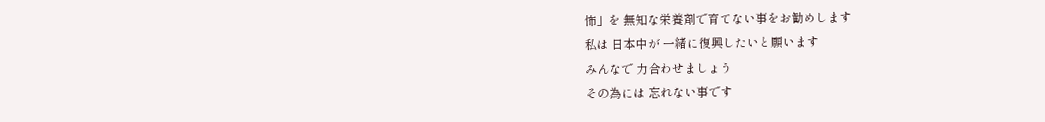怖」を 無知な栄養剤で育てない事をお勧めします
私は 日本中が 一緒に復興したいと願います
みんなで 力合わせましょう
その為には 忘れない事です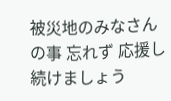被災地のみなさんの事 忘れず 応援し続けましょう